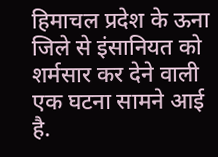हिमाचल प्रदेश के ऊना जिले से इंसानियत को शर्मसार कर देने वाली एक घटना सामने आई है.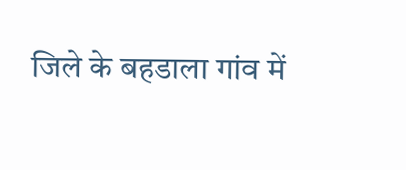जिले के बहडाला गांव में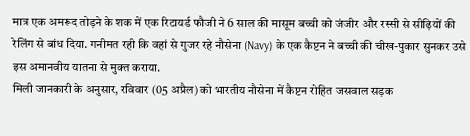मात्र एक अमरूद तोड़ने के शक में एक रिटायर्ड फौजी ने 6 साल की मासूम बच्ची को जंजीर और रस्सी से सीढ़ियों की रेलिंग से बांध दिया. गनीमत रही कि वहां से गुजर रहे नौसेना (Navy) के एक कैप्टन ने बच्ची की चीख-पुकार सुनकर उसे इस अमानवीय यातना से मुक्त कराया.
मिली जानकारी के अनुसार, रविवार (05 अप्रैल) को भारतीय नौसेना में कैप्टन रोहित जसवाल सड़क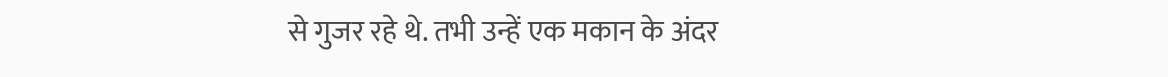से गुजर रहे थे. तभी उन्हें एक मकान के अंदर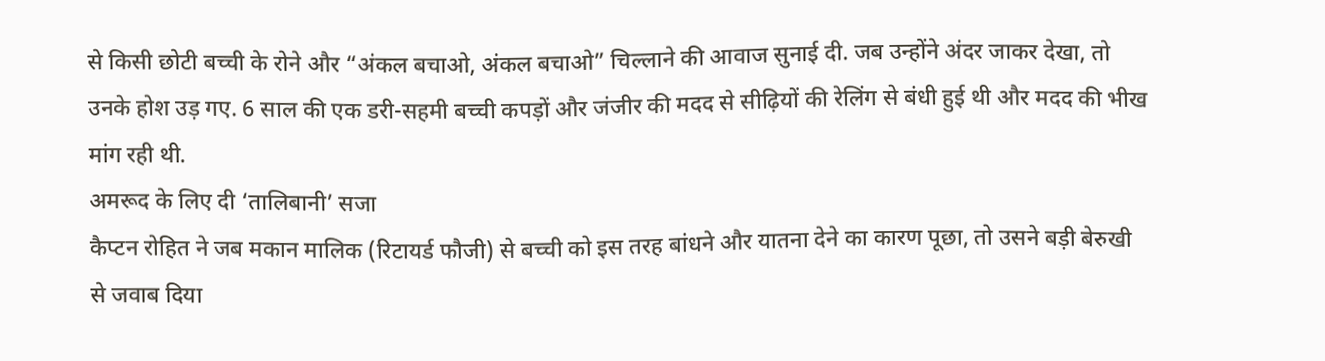से किसी छोटी बच्ची के रोने और “अंकल बचाओ, अंकल बचाओ” चिल्लाने की आवाज सुनाई दी. जब उन्होंने अंदर जाकर देखा, तो उनके होश उड़ गए. 6 साल की एक डरी-सहमी बच्ची कपड़ों और जंजीर की मदद से सीढ़ियों की रेलिंग से बंधी हुई थी और मदद की भीख मांग रही थी.
अमरूद के लिए दी ‘तालिबानी’ सजा
कैप्टन रोहित ने जब मकान मालिक (रिटायर्ड फौजी) से बच्ची को इस तरह बांधने और यातना देने का कारण पूछा, तो उसने बड़ी बेरुखी से जवाब दिया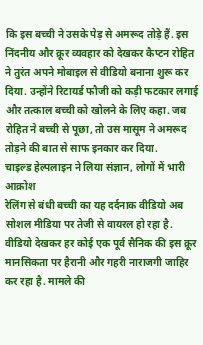कि इस बच्ची ने उसके पेड़ से अमरूद तोड़े हैं. इस निंदनीय और क्रूर व्यवहार को देखकर कैप्टन रोहित ने तुरंत अपने मोबाइल से वीडियो बनाना शुरू कर दिया. उन्होंने रिटायर्ड फौजी को कड़ी फटकार लगाई और तत्काल बच्ची को खोलने के लिए कहा. जब रोहित ने बच्ची से पूछा, तो उस मासूम ने अमरूद तोड़ने की बात से साफ इनकार कर दिया.
चाइल्ड हेल्पलाइन ने लिया संज्ञान, लोगों में भारी आक्रोश
रेलिंग से बंधी बच्ची का यह दर्दनाक वीडियो अब सोशल मीडिया पर तेजी से वायरल हो रहा है. वीडियो देखकर हर कोई एक पूर्व सैनिक की इस क्रूर मानसिकता पर हैरानी और गहरी नाराजगी जाहिर कर रहा है. मामले की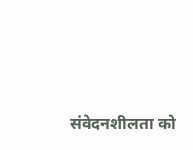संवेदनशीलता को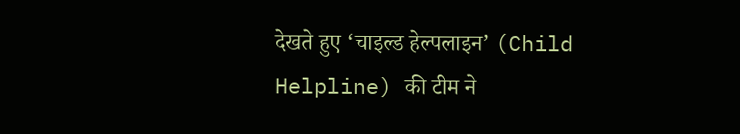देखते हुए ‘चाइल्ड हेल्पलाइन’ (Child Helpline) की टीम ने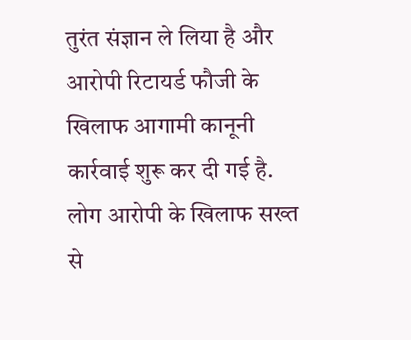तुरंत संज्ञान ले लिया है और आरोपी रिटायर्ड फौजी के खिलाफ आगामी कानूनी कार्रवाई शुरू कर दी गई है. लोग आरोपी के खिलाफ सख्त से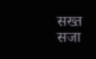सख्त सजा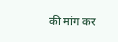की मांग कर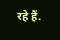रहे हैं.